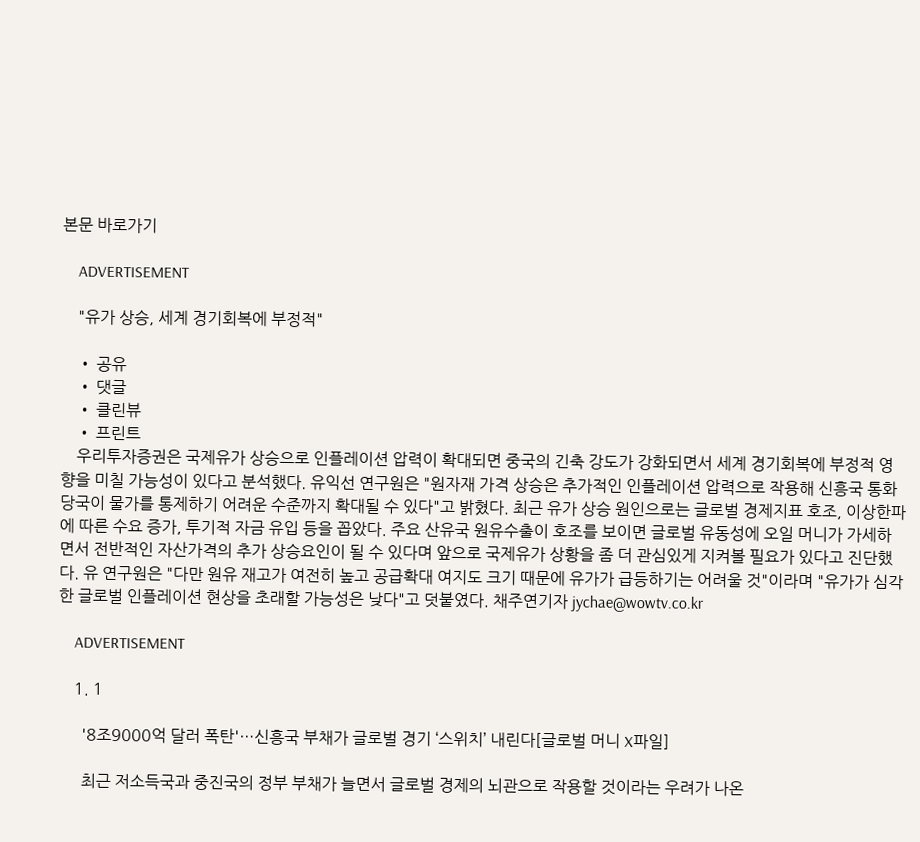본문 바로가기

    ADVERTISEMENT

    "유가 상승, 세계 경기회복에 부정적"

    • 공유
    • 댓글
    • 클린뷰
    • 프린트
    우리투자증권은 국제유가 상승으로 인플레이션 압력이 확대되면 중국의 긴축 강도가 강화되면서 세계 경기회복에 부정적 영향을 미칠 가능성이 있다고 분석했다. 유익선 연구원은 "원자재 가격 상승은 추가적인 인플레이션 압력으로 작용해 신흥국 통화당국이 물가를 통제하기 어려운 수준까지 확대될 수 있다"고 밝혔다. 최근 유가 상승 원인으로는 글로벌 경제지표 호조, 이상한파에 따른 수요 증가, 투기적 자금 유입 등을 꼽았다. 주요 산유국 원유수출이 호조를 보이면 글로벌 유동성에 오일 머니가 가세하면서 전반적인 자산가격의 추가 상승요인이 될 수 있다며 앞으로 국제유가 상황을 좀 더 관심있게 지켜볼 필요가 있다고 진단했다. 유 연구원은 "다만 원유 재고가 여전히 높고 공급확대 여지도 크기 때문에 유가가 급등하기는 어려울 것"이라며 "유가가 심각한 글로벌 인플레이션 현상을 초래할 가능성은 낮다"고 덧붙였다. 채주연기자 jychae@wowtv.co.kr

    ADVERTISEMENT

    1. 1

      '8조9000억 달러 폭탄'…신흥국 부채가 글로벌 경기 ‘스위치’ 내린다[글로벌 머니 X파일]

      최근 저소득국과 중진국의 정부 부채가 늘면서 글로벌 경제의 뇌관으로 작용할 것이라는 우려가 나온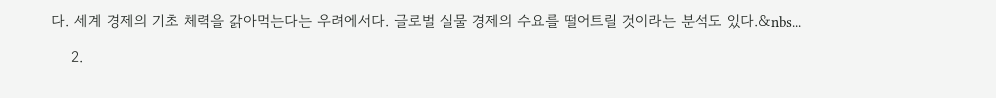다. 세계 경제의 기초 체력을 갉아먹는다는 우려에서다. 글로벌 실물 경제의 수요를 떨어트릴 것이라는 분석도 있다.&nbs...

    2.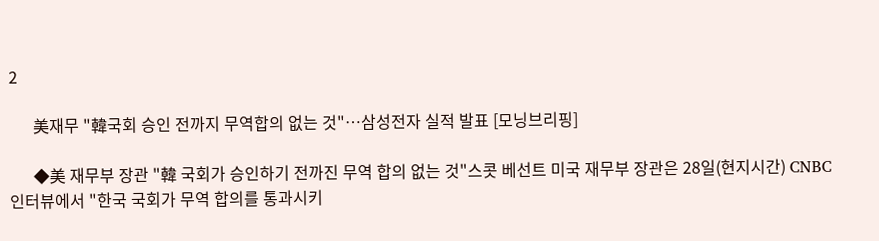2

      美재무 "韓국회 승인 전까지 무역합의 없는 것"…삼성전자 실적 발표 [모닝브리핑]

      ◆美 재무부 장관 "韓 국회가 승인하기 전까진 무역 합의 없는 것"스콧 베선트 미국 재무부 장관은 28일(현지시간) CNBC 인터뷰에서 "한국 국회가 무역 합의를 통과시키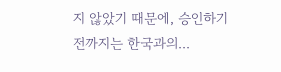지 않았기 때문에, 승인하기 전까지는 한국과의...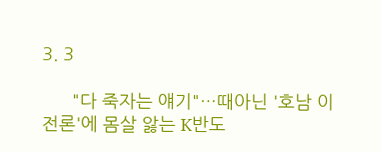3. 3

      "다 죽자는 얘기"…때아닌 '호남 이전론'에 몸살 앓는 K반도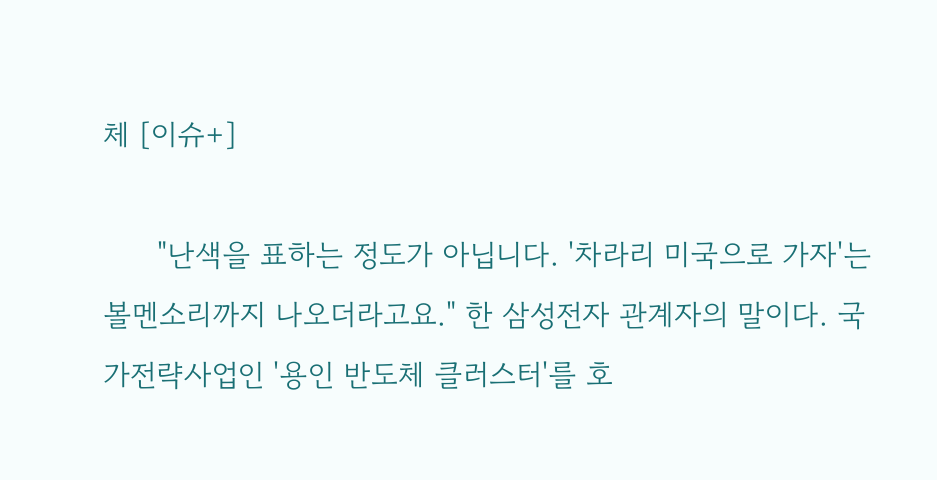체 [이슈+]

      "난색을 표하는 정도가 아닙니다. '차라리 미국으로 가자'는 볼멘소리까지 나오더라고요." 한 삼성전자 관계자의 말이다. 국가전략사업인 '용인 반도체 클러스터'를 호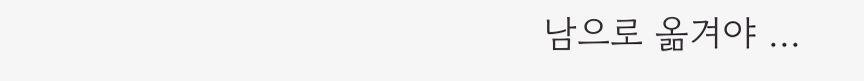남으로 옮겨야 ...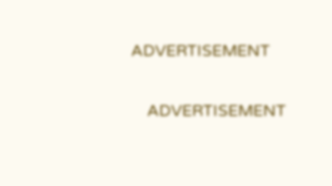ADVERTISEMENT

    ADVERTISEMENT